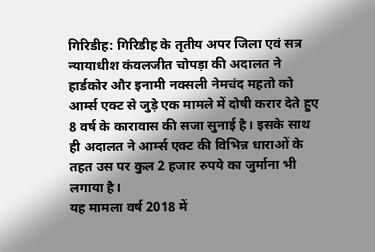गिरिडीह: गिरिडीह के तृतीय अपर जिला एवं सत्र न्यायाधीश कंवलजीत चोपड़ा की अदालत ने हार्डकोर और इनामी नक्सली नेमचंद महतो को आर्म्स एक्ट से जुड़े एक मामले में दोषी करार देते हुए 8 वर्ष के कारावास की सजा सुनाई है। इसके साथ ही अदालत ने आर्म्स एक्ट की विभिन्न धाराओं के तहत उस पर कुल 2 हजार रुपये का जुर्माना भी लगाया है।
यह मामला वर्ष 2018 में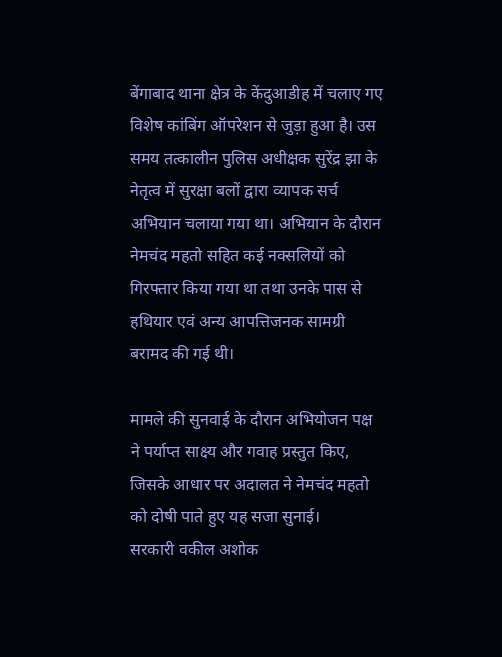बेंगाबाद थाना क्षेत्र के केंदुआडीह में चलाए गए विशेष कांबिंग ऑपरेशन से जुड़ा हुआ है। उस समय तत्कालीन पुलिस अधीक्षक सुरेंद्र झा के नेतृत्व में सुरक्षा बलों द्वारा व्यापक सर्च अभियान चलाया गया था। अभियान के दौरान नेमचंद महतो सहित कई नक्सलियों को गिरफ्तार किया गया था तथा उनके पास से हथियार एवं अन्य आपत्तिजनक सामग्री बरामद की गई थी।

मामले की सुनवाई के दौरान अभियोजन पक्ष ने पर्याप्त साक्ष्य और गवाह प्रस्तुत किए, जिसके आधार पर अदालत ने नेमचंद महतो को दोषी पाते हुए यह सजा सुनाई।
सरकारी वकील अशोक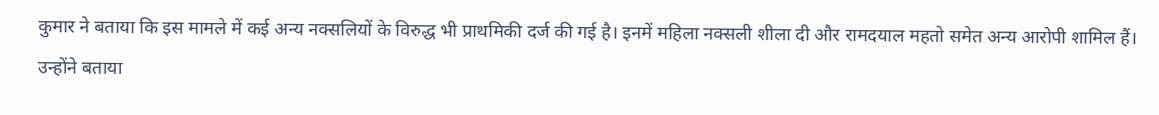कुमार ने बताया कि इस मामले में कई अन्य नक्सलियों के विरुद्ध भी प्राथमिकी दर्ज की गई है। इनमें महिला नक्सली शीला दी और रामदयाल महतो समेत अन्य आरोपी शामिल हैं। उन्होंने बताया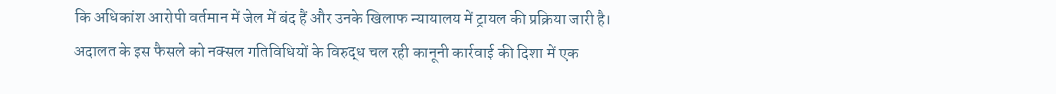कि अधिकांश आरोपी वर्तमान में जेल में बंद हैं और उनके खिलाफ न्यायालय में ट्रायल की प्रक्रिया जारी है।
अदालत के इस फैसले को नक्सल गतिविधियों के विरुद्ध चल रही कानूनी कार्रवाई की दिशा में एक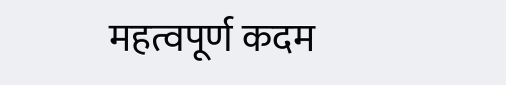महत्वपूर्ण कदम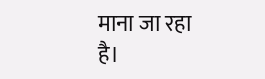माना जा रहा है।